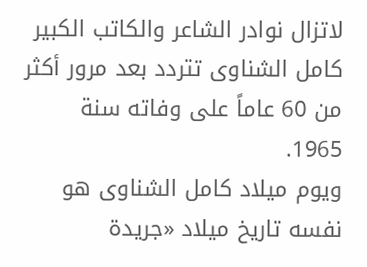لاتزال نوادر الشاعر والكاتب الكبير كامل الشناوى تتردد بعد مرور أكثر من 60 عاماً على وفاته سنة 1965.
ويوم ميلاد كامل الشناوى هو نفسه تاريخ ميلاد «جريدة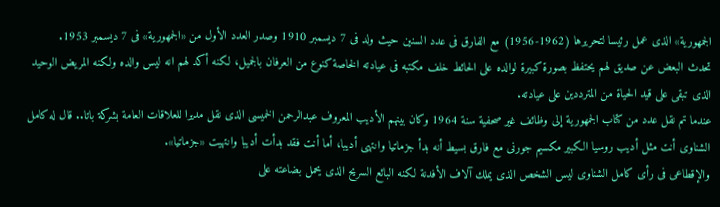الجمهورية» الذى عمل رئيسا لتحريرها (1962-1956) مع الفارق فى عدد السنين حيث ولد فى 7 ديسمبر 1910 وصدر العدد الأول من «الجمهورية» فى 7 ديسمبر 1953.
تحدث البعض عن صديق لهم يحتفظ بصورة كبيرة لوالده على الحائط خلف مكتبه فى عيادته الخاصة كنوع من العرفان بالجميل، لكنه أكد لهم انه ليس والده ولكنه المريض الوحيد الذى تبقى على قيد الحياة من المترددين على عيادته.
عندما تم نقل عدد من كتاب الجمهورية إلى وظائف غير صحفية سنة 1964 وكان بينهم الأديب المعروف عبدالرحمن الخميسى الذى نقل مديرا للعلاقات العامة بشركة باتا.. قال له كامل الشناوى أنت مثل أديب روسيا الكبير مكسيم جورنى مع فارق بسيط أنه بدأ جزماتيا وانتهى أديبا، أما أنت فقد بدأت أديبا وانتهيت «جزماتيا».
والإقطاعى فى رأى كامل الشناوى ليس الشخص الذى يملك آلاف الأفدنة لكنه البائع السريح الذى يحمل بضاعته على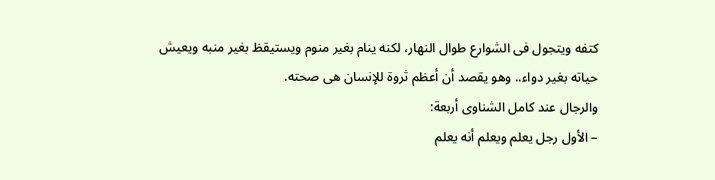كتفه ويتجول فى الشوارع طوال النهار، لكنه ينام بغير منوم ويستيقظ بغير منبه ويعيش حياته بغير دواء.. وهو يقصد أن أعظم ثروة للإنسان هى صحته.
والرجال عند كامل الشناوى أربعة:
– الأول رجل يعلم ويعلم أنه يعلم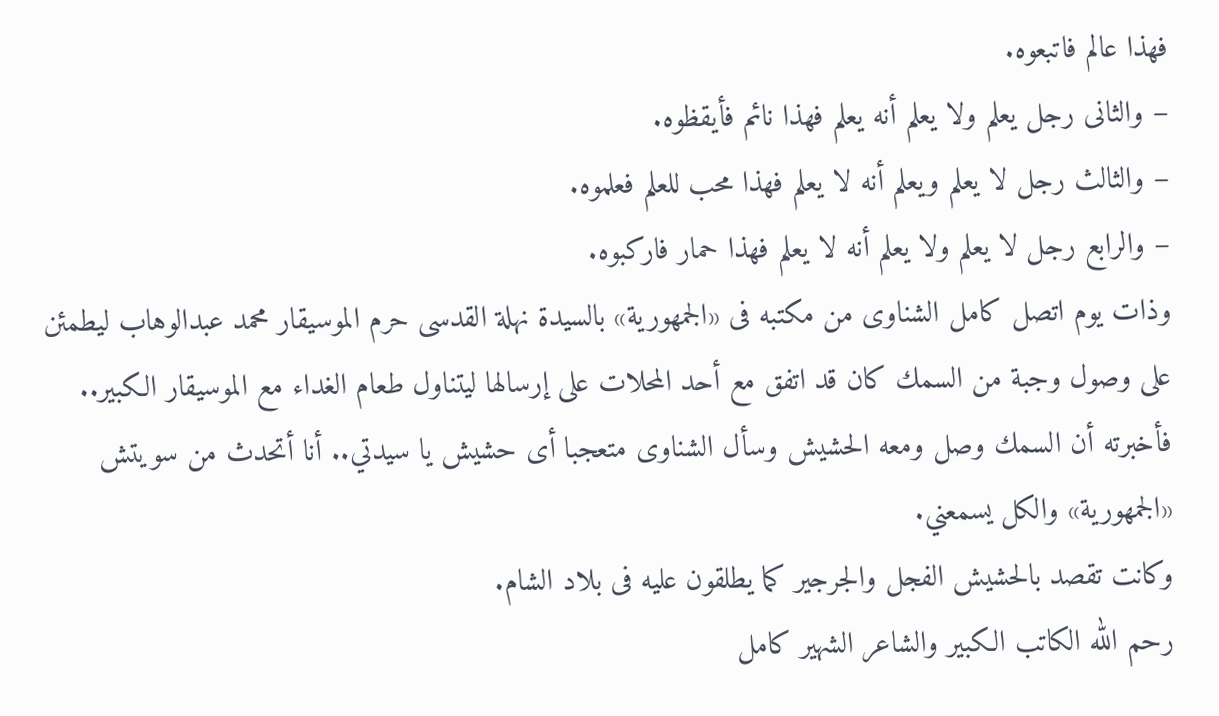فهذا عالم فاتبعوه.
– والثانى رجل يعلم ولا يعلم أنه يعلم فهذا نائم فأيقظوه.
– والثالث رجل لا يعلم ويعلم أنه لا يعلم فهذا محب للعلم فعلموه.
– والرابع رجل لا يعلم ولا يعلم أنه لا يعلم فهذا حمار فاركبوه.
وذات يوم اتصل كامل الشناوى من مكتبه فى «الجمهورية» بالسيدة نهلة القدسى حرم الموسيقار محمد عبدالوهاب ليطمئن على وصول وجبة من السمك كان قد اتفق مع أحد المحلات على إرسالها ليتناول طعام الغداء مع الموسيقار الكبير.. فأخبرته أن السمك وصل ومعه الحشيش وسأل الشناوى متعجبا أى حشيش يا سيدتي.. أنا أتحدث من سويتش «الجمهورية» والكل يسمعني.
وكانت تقصد بالحشيش الفجل والجرجير كما يطلقون عليه فى بلاد الشام.
رحم الله الكاتب الكبير والشاعر الشهير كامل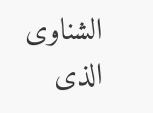الشناوى الذى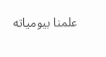علمنا بيومياته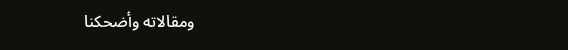ومقالاته وأضحكنا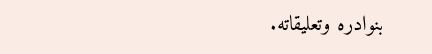بنوادره وتعليقاته.